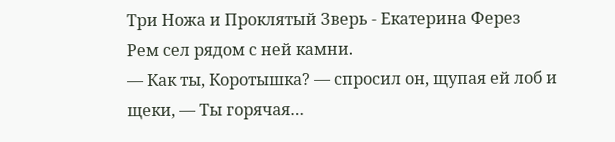Три Ножа и Проклятый Зверь - Екатерина Ферез
Рем сел рядом с ней камни.
— Как ты, Коротышка? — спросил он, щупая ей лоб и щеки, — Ты горячая…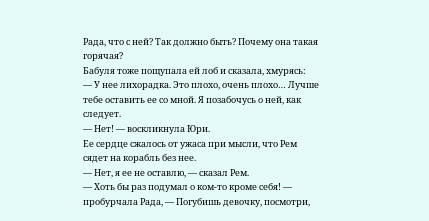Рада, что с ней? Так должно быть? Почему она такая горячая?
Бабуля тоже пощупала ей лоб и сказала, хмурясь:
— У нее лихорадка. Это плохо, очень плохо… Лучше тебе оставить ее со мной. Я позабочусь о ней, как следует.
— Нет! — воскликнула Юри.
Ее сердце сжалось от ужаса при мысли, что Рем сядет на корабль без нее.
— Нет, я ее не оставлю, — сказал Рем.
— Хоть бы раз подумал о ком-то кроме себя! — пробурчала Рада, — Погубишь девочку, посмотри,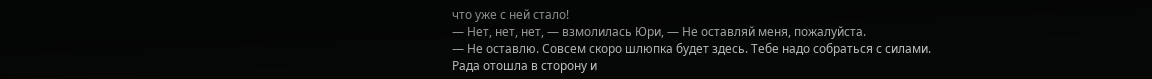что уже с ней стало!
— Нет, нет, нет, — взмолилась Юри, — Не оставляй меня, пожалуйста.
— Не оставлю. Совсем скоро шлюпка будет здесь. Тебе надо собраться с силами.
Рада отошла в сторону и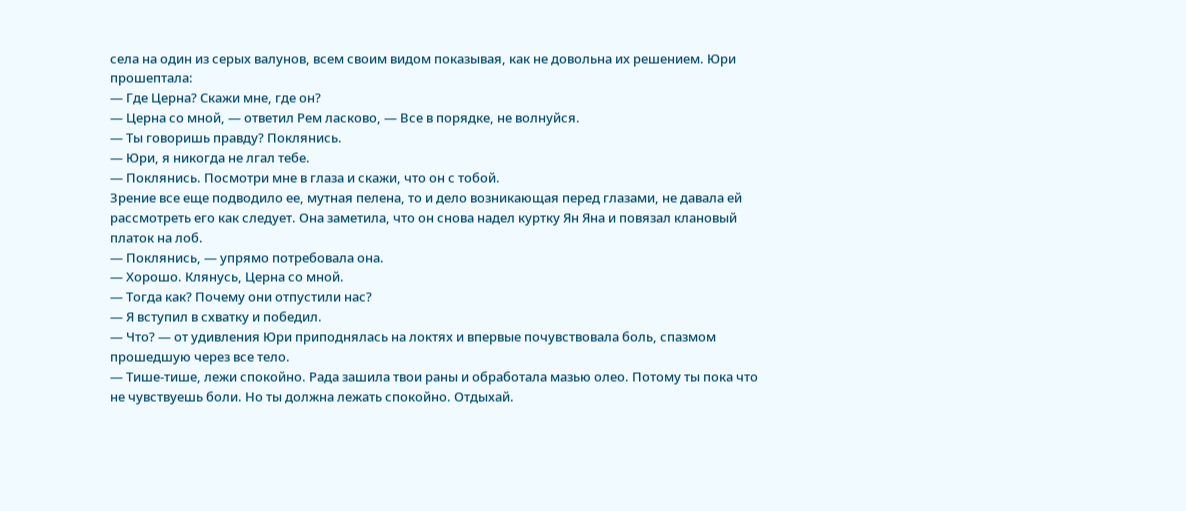села на один из серых валунов, всем своим видом показывая, как не довольна их решением. Юри прошептала:
— Где Церна? Скажи мне, где он?
— Церна со мной, — ответил Рем ласково, — Все в порядке, не волнуйся.
— Ты говоришь правду? Поклянись.
— Юри, я никогда не лгал тебе.
— Поклянись. Посмотри мне в глаза и скажи, что он с тобой.
Зрение все еще подводило ее, мутная пелена, то и дело возникающая перед глазами, не давала ей рассмотреть его как следует. Она заметила, что он снова надел куртку Ян Яна и повязал клановый платок на лоб.
— Поклянись, — упрямо потребовала она.
— Хорошо. Клянусь, Церна со мной.
— Тогда как? Почему они отпустили нас?
— Я вступил в схватку и победил.
— Что? — от удивления Юри приподнялась на локтях и впервые почувствовала боль, спазмом прошедшую через все тело.
— Тише-тише, лежи спокойно. Рада зашила твои раны и обработала мазью олео. Потому ты пока что не чувствуешь боли. Но ты должна лежать спокойно. Отдыхай.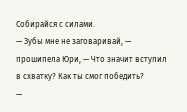Собирайся с силами.
— Зубы мне не заговаривай, — прошипела Юри, — Что значит вступил в схватку? Как ты смог победить?
—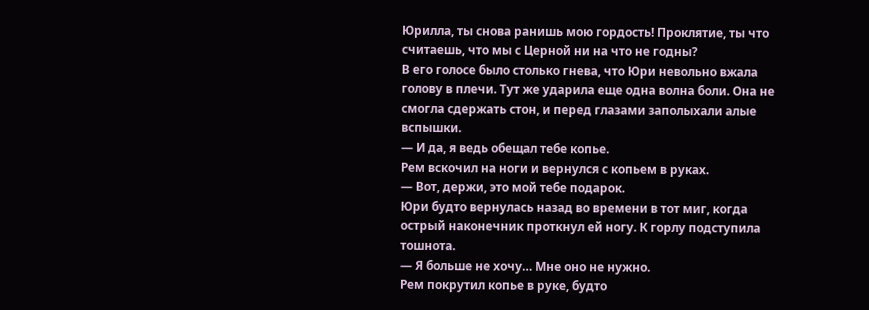Юрилла, ты снова ранишь мою гордость! Проклятие, ты что считаешь, что мы с Церной ни на что не годны?
В его голосе было столько гнева, что Юри невольно вжала голову в плечи. Тут же ударила еще одна волна боли. Она не смогла сдержать стон, и перед глазами заполыхали алые вспышки.
— И да, я ведь обещал тебе копье.
Рем вскочил на ноги и вернулся с копьем в руках.
— Вот, держи, это мой тебе подарок.
Юри будто вернулась назад во времени в тот миг, когда острый наконечник проткнул ей ногу. К горлу подступила тошнота.
— Я больше не хочу… Мне оно не нужно.
Рем покрутил копье в руке, будто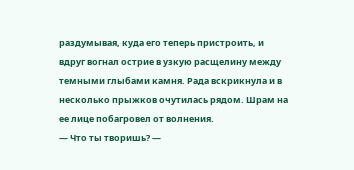раздумывая, куда его теперь пристроить, и вдруг вогнал острие в узкую расщелину между темными глыбами камня. Рада вскрикнула и в несколько прыжков очутилась рядом. Шрам на ее лице побагровел от волнения.
— Что ты творишь? —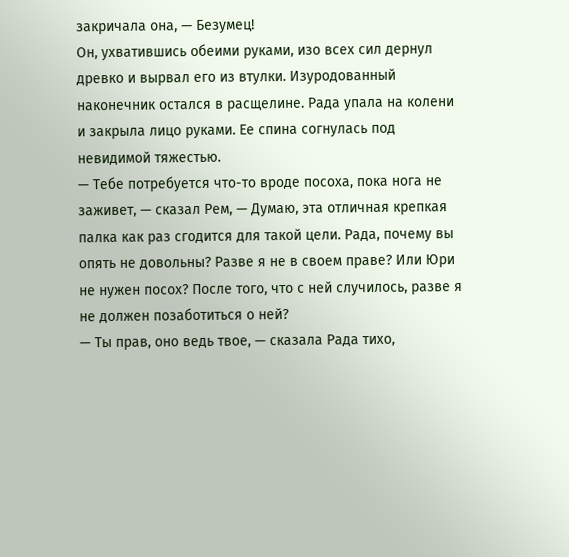закричала она, — Безумец!
Он, ухватившись обеими руками, изо всех сил дернул древко и вырвал его из втулки. Изуродованный наконечник остался в расщелине. Рада упала на колени и закрыла лицо руками. Ее спина согнулась под невидимой тяжестью.
— Тебе потребуется что-то вроде посоха, пока нога не заживет, — сказал Рем, — Думаю, эта отличная крепкая палка как раз сгодится для такой цели. Рада, почему вы опять не довольны? Разве я не в своем праве? Или Юри не нужен посох? После того, что с ней случилось, разве я не должен позаботиться о ней?
— Ты прав, оно ведь твое, — сказала Рада тихо,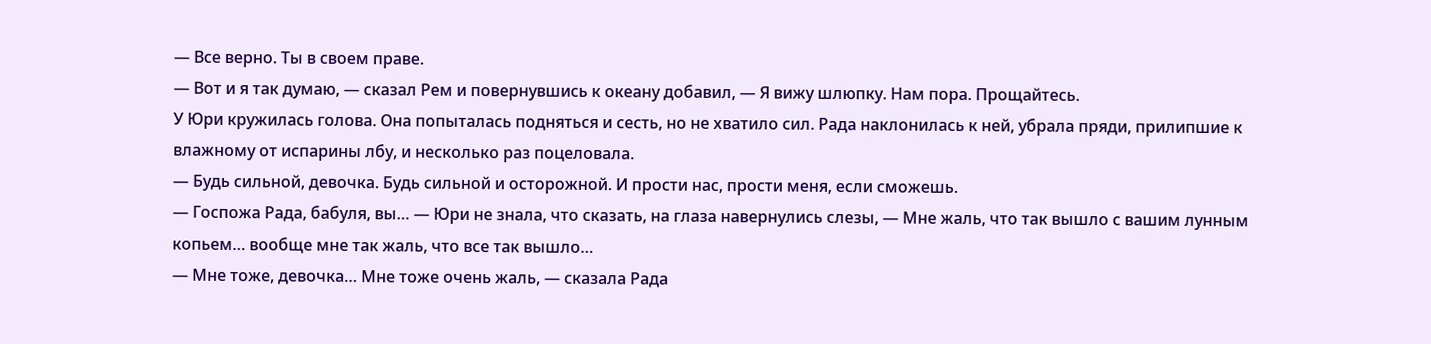— Все верно. Ты в своем праве.
— Вот и я так думаю, — сказал Рем и повернувшись к океану добавил, — Я вижу шлюпку. Нам пора. Прощайтесь.
У Юри кружилась голова. Она попыталась подняться и сесть, но не хватило сил. Рада наклонилась к ней, убрала пряди, прилипшие к влажному от испарины лбу, и несколько раз поцеловала.
— Будь сильной, девочка. Будь сильной и осторожной. И прости нас, прости меня, если сможешь.
— Госпожа Рада, бабуля, вы… — Юри не знала, что сказать, на глаза навернулись слезы, — Мне жаль, что так вышло с вашим лунным копьем… вообще мне так жаль, что все так вышло…
— Мне тоже, девочка… Мне тоже очень жаль, — сказала Рада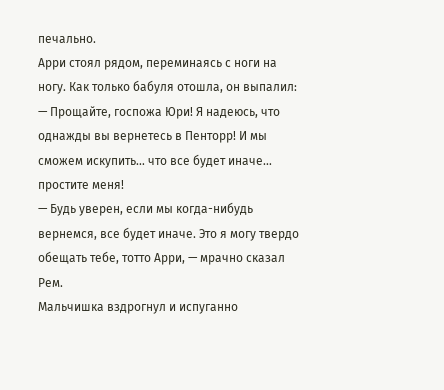печально.
Арри стоял рядом, переминаясь с ноги на ногу. Как только бабуля отошла, он выпалил:
— Прощайте, госпожа Юри! Я надеюсь, что однажды вы вернетесь в Пенторр! И мы сможем искупить… что все будет иначе… простите меня!
— Будь уверен, если мы когда-нибудь вернемся, все будет иначе. Это я могу твердо обещать тебе, тотто Арри, — мрачно сказал Рем.
Мальчишка вздрогнул и испуганно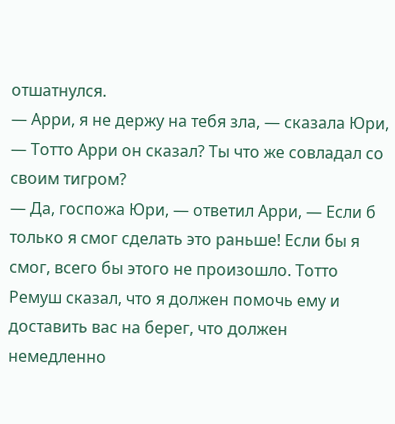отшатнулся.
— Арри, я не держу на тебя зла, — сказала Юри, — Тотто Арри он сказал? Ты что же совладал со своим тигром?
— Да, госпожа Юри, — ответил Арри, — Если б только я смог сделать это раньше! Если бы я смог, всего бы этого не произошло. Тотто Ремуш сказал, что я должен помочь ему и доставить вас на берег, что должен немедленно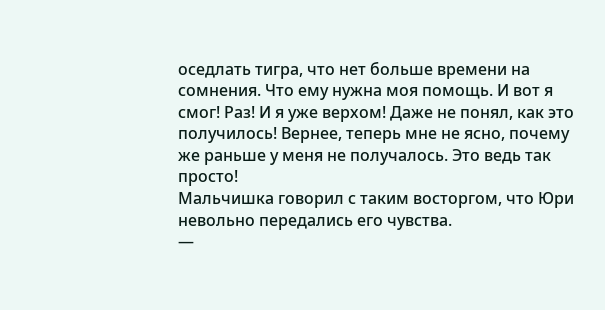оседлать тигра, что нет больше времени на сомнения. Что ему нужна моя помощь. И вот я смог! Раз! И я уже верхом! Даже не понял, как это получилось! Вернее, теперь мне не ясно, почему же раньше у меня не получалось. Это ведь так просто!
Мальчишка говорил с таким восторгом, что Юри невольно передались его чувства.
—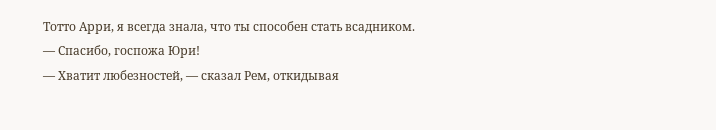Тотто Арри, я всегда знала, что ты способен стать всадником.
— Спасибо, госпожа Юри!
— Хватит любезностей, — сказал Рем, откидывая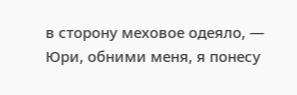в сторону меховое одеяло, — Юри, обними меня, я понесу